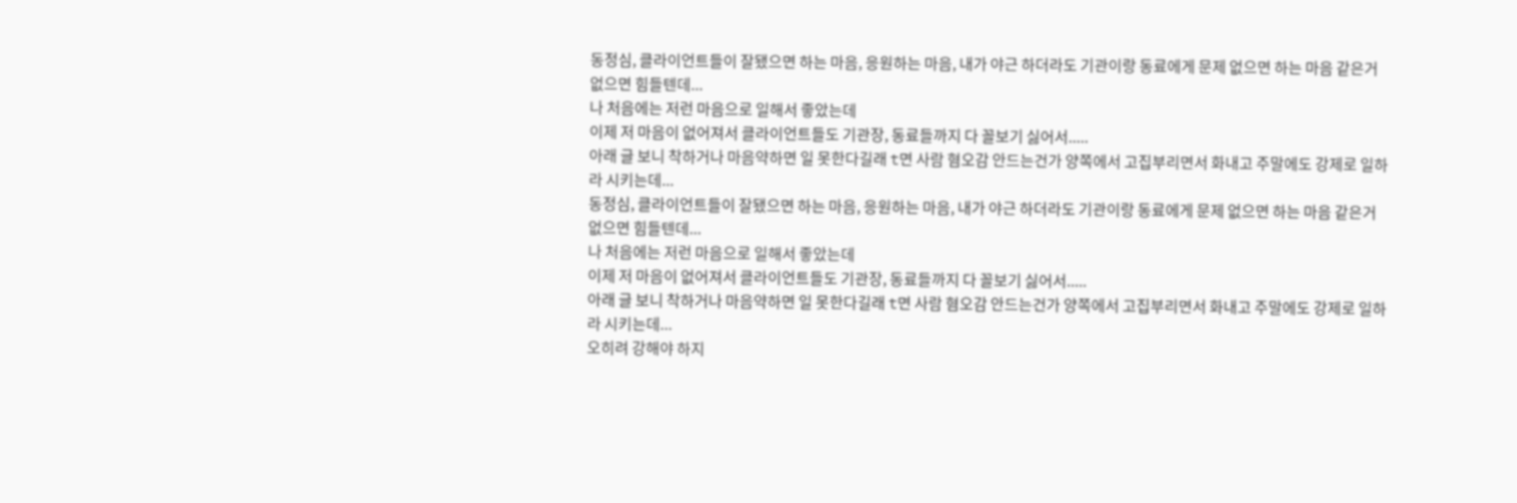동정심, 클라이언트들이 잘됐으면 하는 마음, 응원하는 마음, 내가 야근 하더라도 기관이랑 동료에게 문제 없으면 하는 마음 같은거 없으면 힘들텐데...
나 처음에는 저런 마음으로 일해서 좋았는데
이제 저 마음이 없어져서 클라이언트들도 기관장, 동료들까지 다 꼴보기 싫어서.....
아래 글 보니 착하거나 마음약하면 일 못한다길래 t면 사람 혐오감 안드는건가 양쪽에서 고집부리면서 화내고 주말에도 강제로 일하라 시키는데...
동정심, 클라이언트들이 잘됐으면 하는 마음, 응원하는 마음, 내가 야근 하더라도 기관이랑 동료에게 문제 없으면 하는 마음 같은거 없으면 힘들텐데...
나 처음에는 저런 마음으로 일해서 좋았는데
이제 저 마음이 없어져서 클라이언트들도 기관장, 동료들까지 다 꼴보기 싫어서.....
아래 글 보니 착하거나 마음약하면 일 못한다길래 t면 사람 혐오감 안드는건가 양쪽에서 고집부리면서 화내고 주말에도 강제로 일하라 시키는데...
오히려 강해야 하지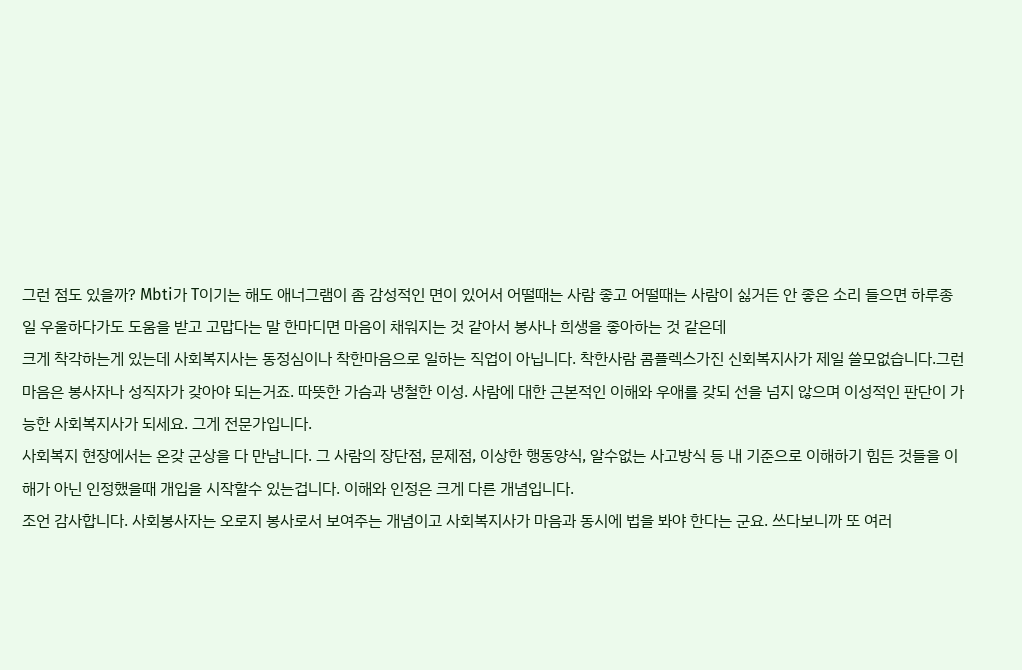그런 점도 있을까? Mbti가 T이기는 해도 애너그램이 좀 감성적인 면이 있어서 어떨때는 사람 좋고 어떨때는 사람이 싫거든 안 좋은 소리 들으면 하루종일 우울하다가도 도움을 받고 고맙다는 말 한마디면 마음이 채워지는 것 같아서 봉사나 희생을 좋아하는 것 같은데
크게 착각하는게 있는데 사회복지사는 동정심이나 착한마음으로 일하는 직업이 아닙니다. 착한사람 콤플렉스가진 신회복지사가 제일 쓸모없습니다.그런 마음은 봉사자나 성직자가 갖아야 되는거죠. 따뜻한 가슴과 냉철한 이성. 사람에 대한 근본적인 이해와 우애를 갖되 선을 넘지 않으며 이성적인 판단이 가능한 사회복지사가 되세요. 그게 전문가입니다.
사회복지 현장에서는 온갖 군상을 다 만남니다. 그 사람의 장단점, 문제점, 이상한 행동양식, 알수없는 사고방식 등 내 기준으로 이해하기 힘든 것들을 이해가 아닌 인정했을때 개입을 시작할수 있는겁니다. 이해와 인정은 크게 다른 개념입니다.
조언 감사합니다. 사회봉사자는 오로지 봉사로서 보여주는 개념이고 사회복지사가 마음과 동시에 법을 봐야 한다는 군요. 쓰다보니까 또 여러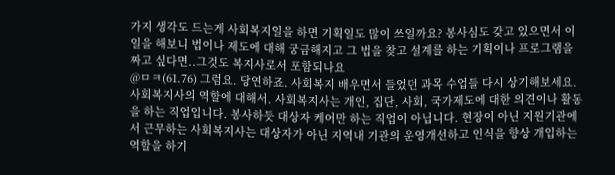가지 생각도 드는게 사회복지일을 하면 기획일도 많이 쓰일까요? 봉사심도 갖고 있으면서 이 일을 해보니 법이나 제도에 대해 궁금해지고 그 법을 찾고 설계를 하는 기획이나 프로그램을 짜고 싶다면..그것도 복지사로서 포함되나요
@ㅁㅋ(61.76) 그럼요. 당연하죠. 사회복지 배우면서 들었던 과목 수업들 다시 상기해보세요. 사회복지사의 역할에 대해서. 사회복지사는 개인, 집단, 사회, 국가제도에 대한 의견이나 활동을 하는 직업입니다. 봉사하듯 대상자 케어만 하는 직업이 아닙니다. 현장이 아닌 지원기관에서 근무하는 사회복지사는 대상자가 아닌 지역내 기관의 운영개선하고 인식을 향상 개입하는 역할을 하기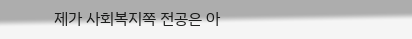제가 사회복지쪽 전공은 아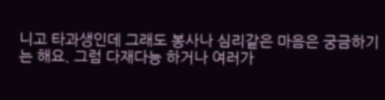니고 타과생인데 그래도 봉사나 심리같은 마음은 궁금하기는 해요. 그럼 다재다능 하거나 여러가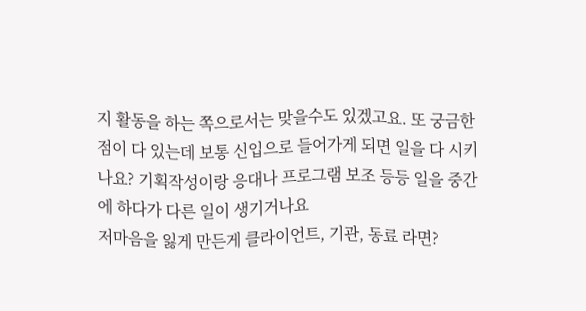지 활동을 하는 쪽으로서는 맞을수도 있겠고요. 또 궁금한 점이 다 있는데 보통 신입으로 들어가게 되면 일을 다 시키나요? 기획작성이랑 응대나 프로그램 보조 등등 일을 중간에 하다가 다른 일이 생기거나요
저마음을 잃게 만든게 클라이언트, 기관, 동료 라면?